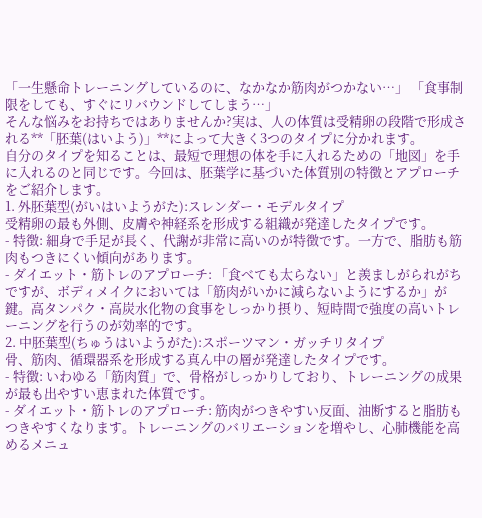「一生懸命トレーニングしているのに、なかなか筋肉がつかない…」 「食事制限をしても、すぐにリバウンドしてしまう…」
そんな悩みをお持ちではありませんか?実は、人の体質は受精卵の段階で形成される**「胚葉(はいよう)」**によって大きく3つのタイプに分かれます。
自分のタイプを知ることは、最短で理想の体を手に入れるための「地図」を手に入れるのと同じです。今回は、胚葉学に基づいた体質別の特徴とアプローチをご紹介します。
1. 外胚葉型(がいはいようがた):スレンダー・モデルタイプ
受精卵の最も外側、皮膚や神経系を形成する組織が発達したタイプです。
- 特徴: 細身で手足が長く、代謝が非常に高いのが特徴です。一方で、脂肪も筋肉もつきにくい傾向があります。
- ダイエット・筋トレのアプローチ: 「食べても太らない」と羨ましがられがちですが、ボディメイクにおいては「筋肉がいかに減らないようにするか」が鍵。高タンパク・高炭水化物の食事をしっかり摂り、短時間で強度の高いトレーニングを行うのが効率的です。
2. 中胚葉型(ちゅうはいようがた):スポーツマン・ガッチリタイプ
骨、筋肉、循環器系を形成する真ん中の層が発達したタイプです。
- 特徴: いわゆる「筋肉質」で、骨格がしっかりしており、トレーニングの成果が最も出やすい恵まれた体質です。
- ダイエット・筋トレのアプローチ: 筋肉がつきやすい反面、油断すると脂肪もつきやすくなります。トレーニングのバリエーションを増やし、心肺機能を高めるメニュ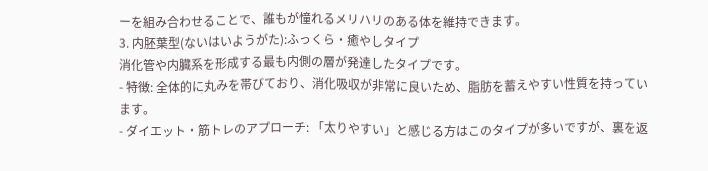ーを組み合わせることで、誰もが憧れるメリハリのある体を維持できます。
3. 内胚葉型(ないはいようがた):ふっくら・癒やしタイプ
消化管や内臓系を形成する最も内側の層が発達したタイプです。
- 特徴: 全体的に丸みを帯びており、消化吸収が非常に良いため、脂肪を蓄えやすい性質を持っています。
- ダイエット・筋トレのアプローチ: 「太りやすい」と感じる方はこのタイプが多いですが、裏を返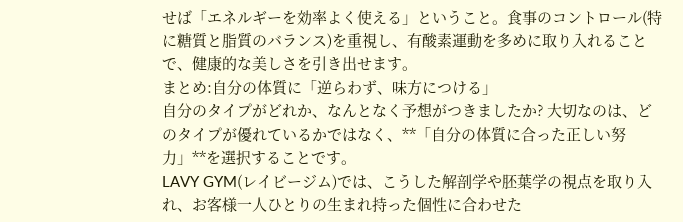せば「エネルギーを効率よく使える」ということ。食事のコントロール(特に糖質と脂質のバランス)を重視し、有酸素運動を多めに取り入れることで、健康的な美しさを引き出せます。
まとめ:自分の体質に「逆らわず、味方につける」
自分のタイプがどれか、なんとなく予想がつきましたか? 大切なのは、どのタイプが優れているかではなく、**「自分の体質に合った正しい努力」**を選択することです。
LAVY GYM(レイビージム)では、こうした解剖学や胚葉学の視点を取り入れ、お客様一人ひとりの生まれ持った個性に合わせた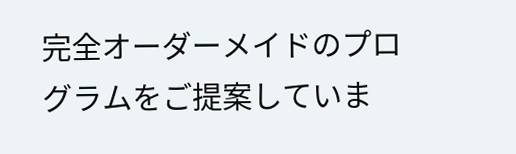完全オーダーメイドのプログラムをご提案していま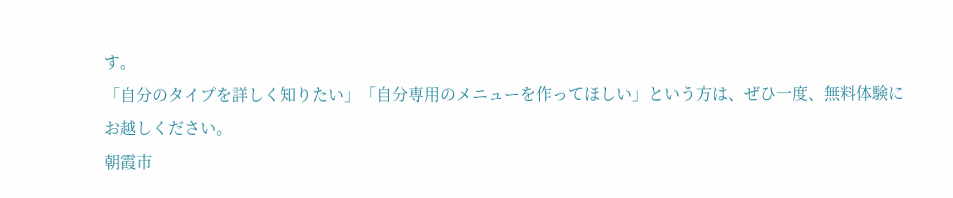す。
「自分のタイプを詳しく知りたい」「自分専用のメニューを作ってほしい」という方は、ぜひ一度、無料体験にお越しください。
朝霞市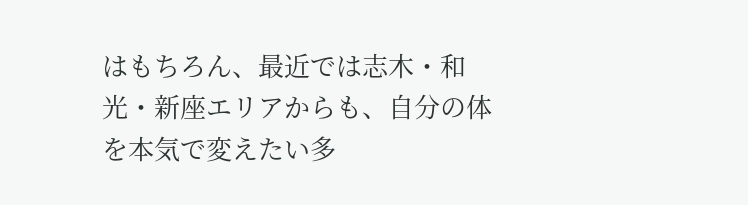はもちろん、最近では志木・和光・新座エリアからも、自分の体を本気で変えたい多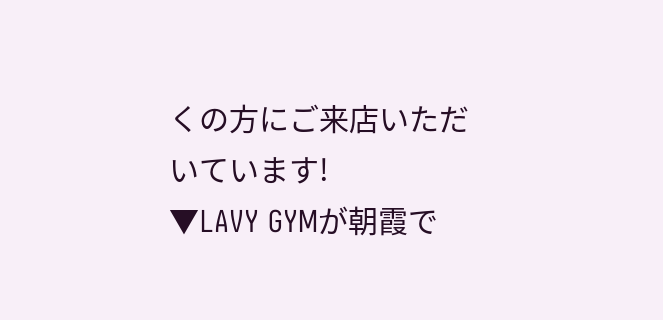くの方にご来店いただいています!
▼LAVY GYMが朝霞で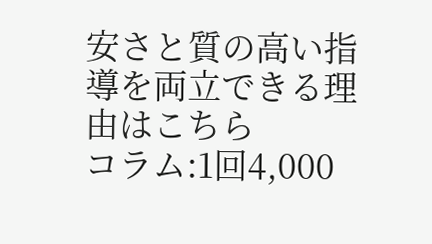安さと質の高い指導を両立できる理由はこちら
コラム:1回4,000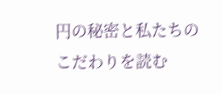円の秘密と私たちのこだわりを読む